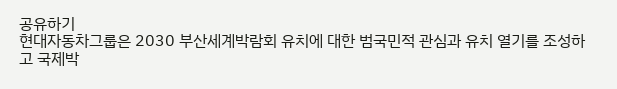공유하기
현대자동차그룹은 2030 부산세계박람회 유치에 대한 범국민적 관심과 유치 열기를 조성하고 국제박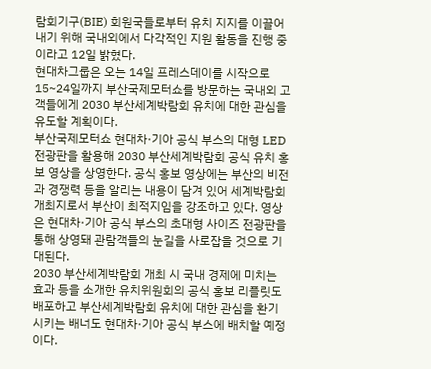람회기구(BIE) 회원국들로부터 유치 지지를 이끌어 내기 위해 국내외에서 다각적인 지원 활동을 진행 중이라고 12일 밝혔다.
현대차그룹은 오는 14일 프레스데이를 시작으로 15~24일까지 부산국제모터쇼를 방문하는 국내외 고객들에게 2030 부산세계박람회 유치에 대한 관심을 유도할 계획이다.
부산국제모터쇼 현대차·기아 공식 부스의 대형 LED 전광판을 활용해 2030 부산세계박람회 공식 유치 홍보 영상을 상영한다. 공식 홍보 영상에는 부산의 비전과 경쟁력 등을 알리는 내용이 담겨 있어 세계박람회 개최지로서 부산이 최적지임을 강조하고 있다. 영상은 현대차·기아 공식 부스의 초대형 사이즈 전광판을 통해 상영돼 관람객들의 눈길을 사로잡을 것으로 기대된다.
2030 부산세계박람회 개최 시 국내 경제에 미치는 효과 등을 소개한 유치위원회의 공식 홍보 리플릿도 배포하고 부산세계박람회 유치에 대한 관심을 환기시키는 배너도 현대차·기아 공식 부스에 배치할 예정이다.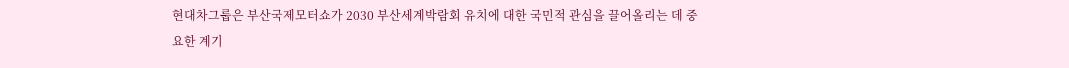현대차그룹은 부산국제모터쇼가 2030 부산세계박람회 유치에 대한 국민적 관심을 끌어올리는 데 중요한 계기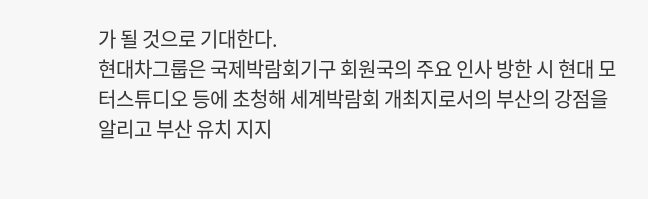가 될 것으로 기대한다.
현대차그룹은 국제박람회기구 회원국의 주요 인사 방한 시 현대 모터스튜디오 등에 초청해 세계박람회 개최지로서의 부산의 강점을 알리고 부산 유치 지지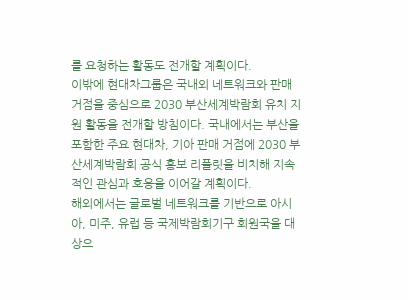를 요청하는 활동도 전개할 계획이다.
이밖에 현대차그룹은 국내외 네트워크와 판매 거점을 중심으로 2030 부산세계박람회 유치 지원 활동을 전개할 방침이다. 국내에서는 부산을 포함한 주요 현대차, 기아 판매 거점에 2030 부산세계박람회 공식 홍보 리플릿을 비치해 지속적인 관심과 호응을 이어갈 계획이다.
해외에서는 글로벌 네트워크를 기반으로 아시아, 미주, 유럽 등 국제박람회기구 회원국을 대상으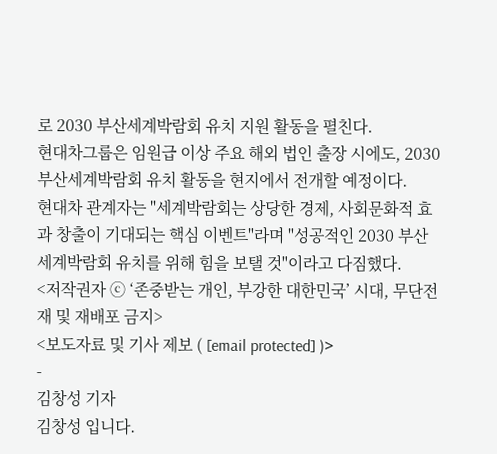로 2030 부산세계박람회 유치 지원 활동을 펼친다.
현대차그룹은 임원급 이상 주요 해외 법인 출장 시에도, 2030 부산세계박람회 유치 활동을 현지에서 전개할 예정이다.
현대차 관계자는 "세계박람회는 상당한 경제, 사회문화적 효과 창출이 기대되는 핵심 이벤트"라며 "성공적인 2030 부산세계박람회 유치를 위해 힘을 보탤 것"이라고 다짐했다.
<저작권자 ⓒ ‘존중받는 개인, 부강한 대한민국’ 시대, 무단전재 및 재배포 금지>
<보도자료 및 기사 제보 ( [email protected] )>
-
김창성 기자
김창성 입니다.